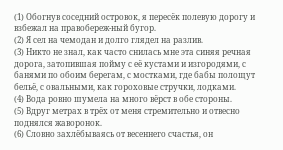(1) Обогнув соседний островок, я пересёк полевую дорогу и взбежал на правобереж-ный бугор.
(2) Я сел на чемодан и долго глядел на разлив.
(3) Никто не знал, как часто снилась мне эта синяя речная дорога, затопившая пойму с её кустами и изгородями, с банями по обоим берегам, с мостками, где бабы полощут бельё, с овальными, как гороховые стручки, лодками.
(4) Вода ровно шумела на много вёрст в обе стороны.
(5) Вдруг метрах в трёх от меня стремительно и отвесно поднялся жаворонок.
(6) Словно захлёбываясь от весеннего счастья, он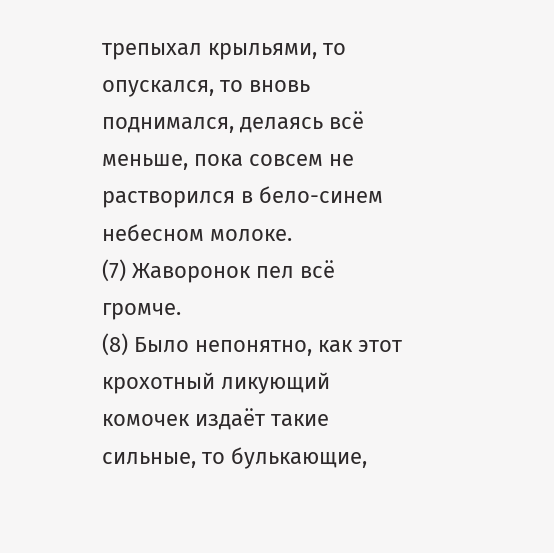трепыхал крыльями, то опускался, то вновь поднимался, делаясь всё меньше, пока совсем не растворился в бело-синем небесном молоке.
(7) Жаворонок пел всё громче.
(8) Было непонятно, как этот крохотный ликующий комочек издаёт такие сильные, то булькающие,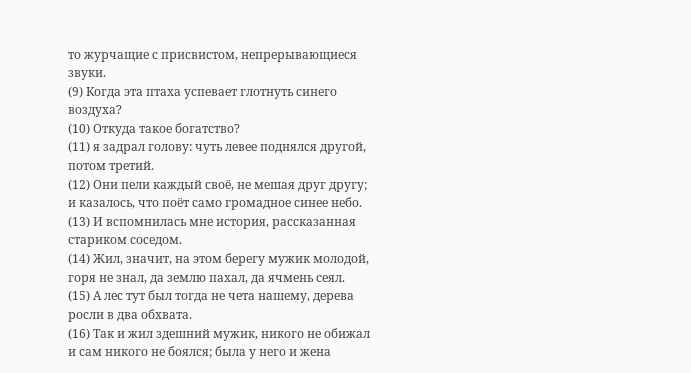то журчащие с присвистом, непрерывающиеся звуки.
(9) Когда эта птаха успевает глотнуть синего воздуха?
(10) Откуда такое богатство?
(11) я задрал голову: чуть левее поднялся другой, потом третий.
(12) Они пели каждый своё, не мешая друг другу; и казалось, что поёт само громадное синее небо.
(13) И вспомнилась мне история, рассказанная стариком соседом.
(14) Жил, значит, на этом берегу мужик молодой, горя не знал, да землю пахал, да ячмень сеял.
(15) А лес тут был тогда не чета нашему, дерева росли в два обхвата.
(16) Так и жил здешний мужик, никого не обижал и сам никого не боялся; была у него и жена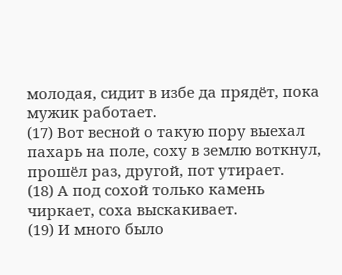молодая, сидит в избе да прядёт, пока мужик работает.
(17) Вот весной о такую пору выехал пахарь на поле, соху в землю воткнул, прошёл раз, другой, пот утирает.
(18) А под сохой только камень чиркает, соха выскакивает.
(19) И много было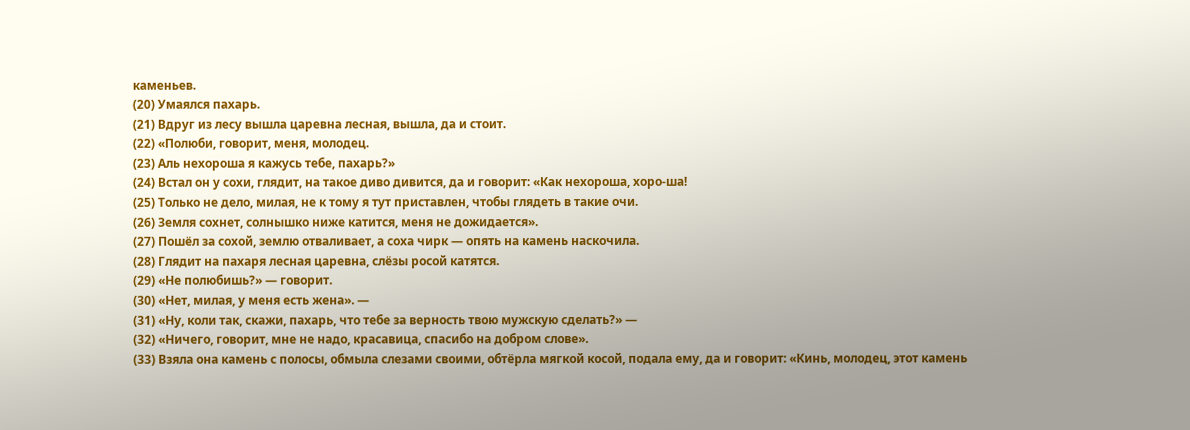каменьев.
(20) Умаялся пахарь.
(21) Вдруг из лесу вышла царевна лесная, вышла, да и стоит.
(22) «Полюби, говорит, меня, молодец.
(23) Аль нехороша я кажусь тебе, пахарь?»
(24) Встал он у сохи, глядит, на такое диво дивится, да и говорит: «Как нехороша, хоро-ша!
(25) Только не дело, милая, не к тому я тут приставлен, чтобы глядеть в такие очи.
(26) Земля сохнет, солнышко ниже катится, меня не дожидается».
(27) Пошёл за сохой, землю отваливает, а соха чирк — опять на камень наскочила.
(28) Глядит на пахаря лесная царевна, слёзы росой катятся.
(29) «Не полюбишь?» — говорит.
(30) «Нет, милая, у меня есть жена». —
(31) «Ну, коли так, скажи, пахарь, что тебе за верность твою мужскую сделать?» —
(32) «Ничего, говорит, мне не надо, красавица, спасибо на добром слове».
(33) Взяла она камень с полосы, обмыла слезами своими, обтёрла мягкой косой, подала ему, да и говорит: «Кинь, молодец, этот камень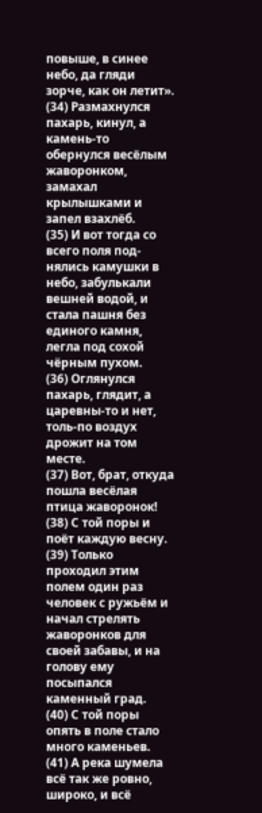повыше, в синее небо, да гляди зорче, как он летит».
(34) Размахнулся пахарь, кинул, а камень-то обернулся весёлым жаворонком, замахал крылышками и запел взахлёб.
(35) И вот тогда со всего поля под-нялись камушки в небо, забулькали вешней водой, и стала пашня без единого камня, легла под сохой чёрным пухом.
(36) Оглянулся пахарь, глядит, а царевны-то и нет, толь-по воздух дрожит на том месте.
(37) Вот, брат, откуда пошла весёлая птица жаворонок!
(38) С той поры и поёт каждую весну.
(39) Только проходил этим полем один раз человек с ружьём и начал стрелять жаворонков для своей забавы, и на голову ему посыпался каменный град.
(40) С той поры опять в поле стало много каменьев.
(41) А река шумела всё так же ровно, широко, и всё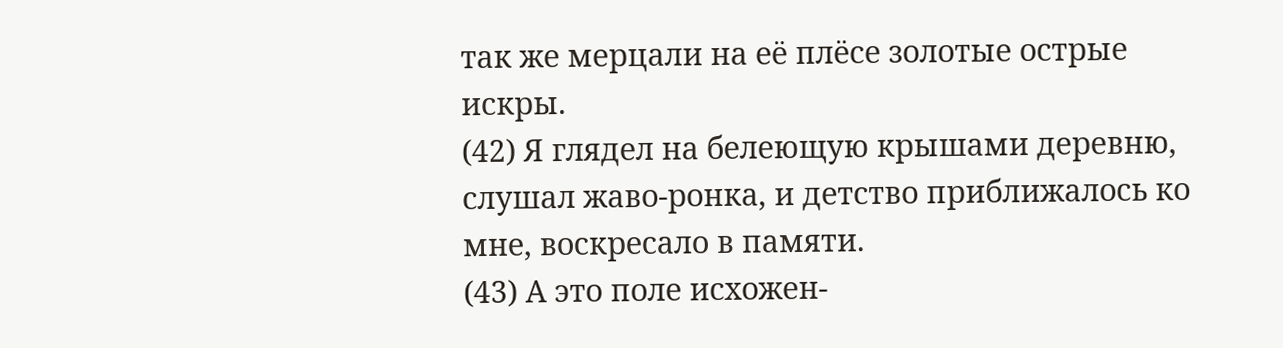так же мерцали на её плёсе золотые острые искры.
(42) Я глядел на белеющую крышами деревню, слушал жаво-ронка, и детство приближалось ко мне, воскресало в памяти.
(43) А это поле исхожен-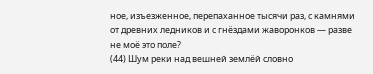ное, изъезженное, перепаханное тысячи раз, с камнями от древних ледников и с гнёздами жаворонков — разве не моё это поле?
(44) Шум реки над вешней землёй словно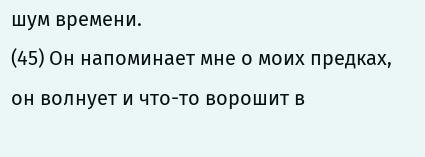шум времени.
(45) Он напоминает мне о моих предках, он волнует и что-то ворошит в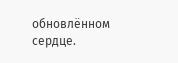обновлённом сердце.